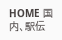HOME 国内、駅伝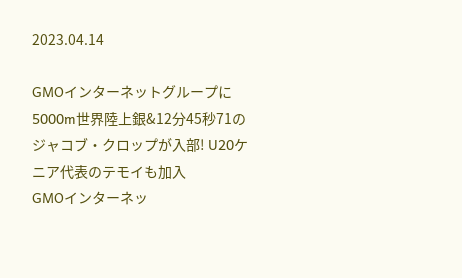2023.04.14

GMOインターネットグループに5000m世界陸上銀&12分45秒71のジャコブ・クロップが入部! U20ケニア代表のテモイも加入
GMOインターネッ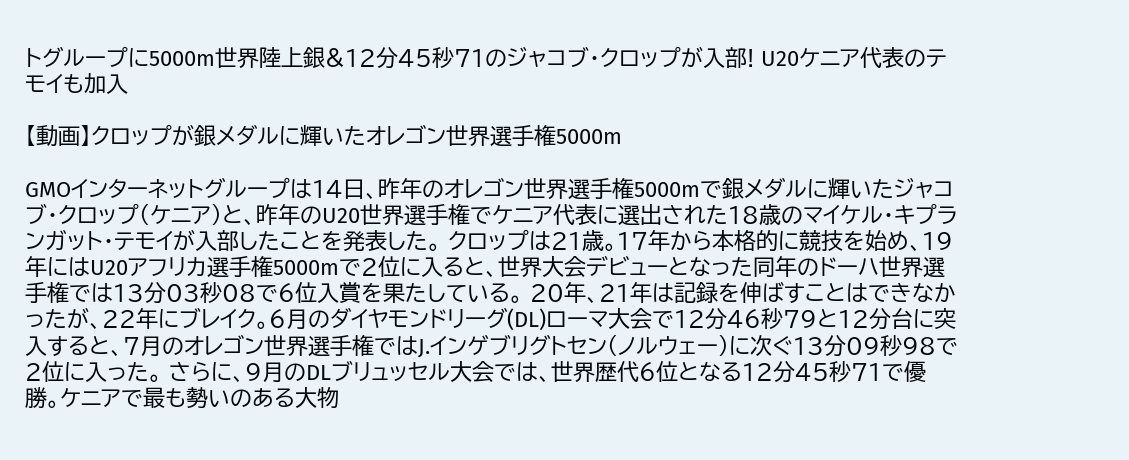トグループに5000m世界陸上銀&12分45秒71のジャコブ・クロップが入部! U20ケニア代表のテモイも加入

【動画】クロップが銀メダルに輝いたオレゴン世界選手権5000m

GMOインターネットグループは14日、昨年のオレゴン世界選手権5000mで銀メダルに輝いたジャコブ・クロップ(ケニア)と、昨年のU20世界選手権でケニア代表に選出された18歳のマイケル・キプランガット・テモイが入部したことを発表した。 クロップは21歳。17年から本格的に競技を始め、19年にはU20アフリカ選手権5000mで2位に入ると、世界大会デビューとなった同年のドーハ世界選手権では13分03秒08で6位入賞を果たしている。 20年、21年は記録を伸ばすことはできなかったが、22年にブレイク。6月のダイヤモンドリーグ(DL)ローマ大会で12分46秒79と12分台に突入すると、7月のオレゴン世界選手権ではJ.インゲブリグトセン(ノルウェー)に次ぐ13分09秒98で2位に入った。 さらに、9月のDLブリュッセル大会では、世界歴代6位となる12分45秒71で優勝。ケニアで最も勢いのある大物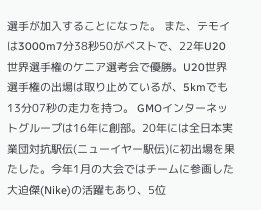選手が加入することになった。 また、テモイは3000m7分38秒50がベストで、22年U20世界選手権のケニア選考会で優勝。U20世界選手権の出場は取り止めているが、5kmでも13分07秒の走力を持つ。 GMOインターネットグループは16年に創部。20年には全日本実業団対抗駅伝(ニューイヤー駅伝)に初出場を果たした。今年1月の大会ではチームに参画した大迫傑(Nike)の活躍もあり、5位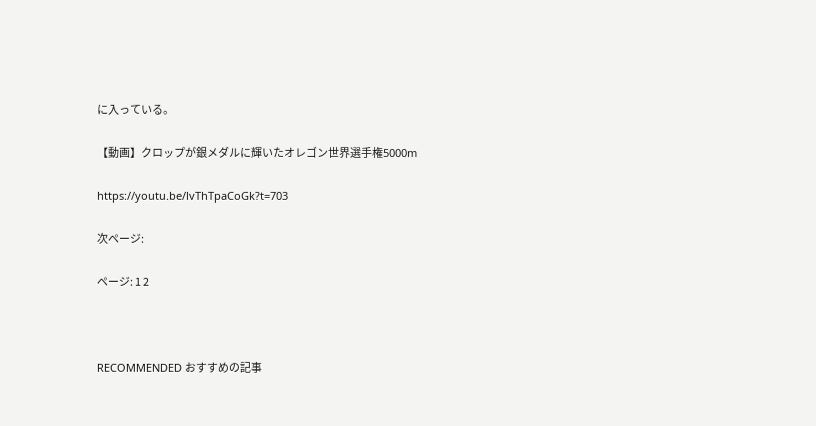に入っている。

【動画】クロップが銀メダルに輝いたオレゴン世界選手権5000m

https://youtu.be/lvThTpaCoGk?t=703

次ページ:

ページ: 1 2



RECOMMENDED おすすめの記事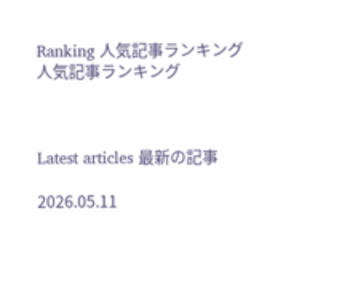Ranking 人気記事ランキング 人気記事ランキング



Latest articles 最新の記事

2026.05.11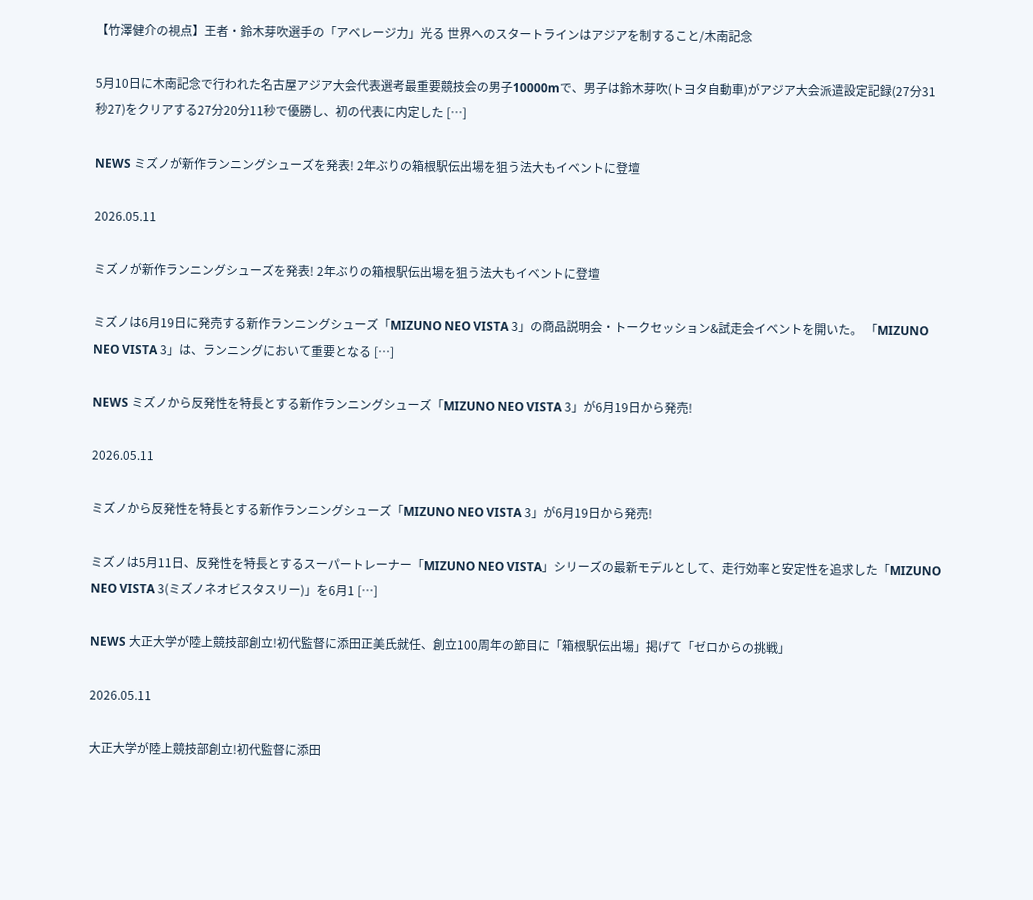【竹澤健介の視点】王者・鈴木芽吹選手の「アベレージ力」光る 世界へのスタートラインはアジアを制すること/木南記念

5月10日に木南記念で行われた名古屋アジア大会代表選考最重要競技会の男子10000mで、男子は鈴木芽吹(トヨタ自動車)がアジア大会派遣設定記録(27分31秒27)をクリアする27分20分11秒で優勝し、初の代表に内定した […]

NEWS ミズノが新作ランニングシューズを発表! 2年ぶりの箱根駅伝出場を狙う法大もイベントに登壇

2026.05.11

ミズノが新作ランニングシューズを発表! 2年ぶりの箱根駅伝出場を狙う法大もイベントに登壇

ミズノは6月19日に発売する新作ランニングシューズ「MIZUNO NEO VISTA 3」の商品説明会・トークセッション&試走会イベントを開いた。 「MIZUNO NEO VISTA 3」は、ランニングにおいて重要となる […]

NEWS ミズノから反発性を特長とする新作ランニングシューズ「MIZUNO NEO VISTA 3」が6月19日から発売!

2026.05.11

ミズノから反発性を特長とする新作ランニングシューズ「MIZUNO NEO VISTA 3」が6月19日から発売!

ミズノは5月11日、反発性を特長とするスーパートレーナー「MIZUNO NEO VISTA」シリーズの最新モデルとして、走行効率と安定性を追求した「MIZUNO NEO VISTA 3(ミズノネオビスタスリー)」を6月1 […]

NEWS 大正大学が陸上競技部創立!初代監督に添田正美氏就任、創立100周年の節目に「箱根駅伝出場」掲げて「ゼロからの挑戦」

2026.05.11

大正大学が陸上競技部創立!初代監督に添田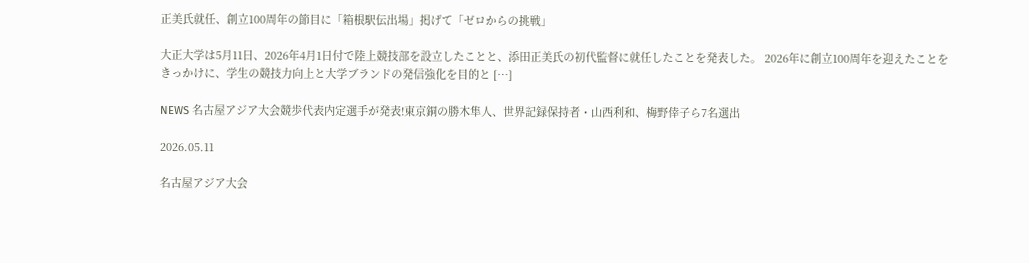正美氏就任、創立100周年の節目に「箱根駅伝出場」掲げて「ゼロからの挑戦」

大正大学は5月11日、2026年4月1日付で陸上競技部を設立したことと、添田正美氏の初代監督に就任したことを発表した。 2026年に創立100周年を迎えたことをきっかけに、学生の競技力向上と大学ブランドの発信強化を目的と […]

NEWS 名古屋アジア大会競歩代表内定選手が発表!東京銅の勝木隼人、世界記録保持者・山西利和、梅野倖子ら7名選出

2026.05.11

名古屋アジア大会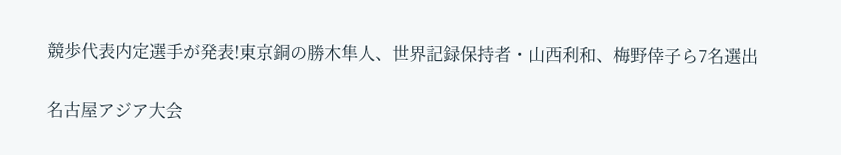競歩代表内定選手が発表!東京銅の勝木隼人、世界記録保持者・山西利和、梅野倖子ら7名選出

名古屋アジア大会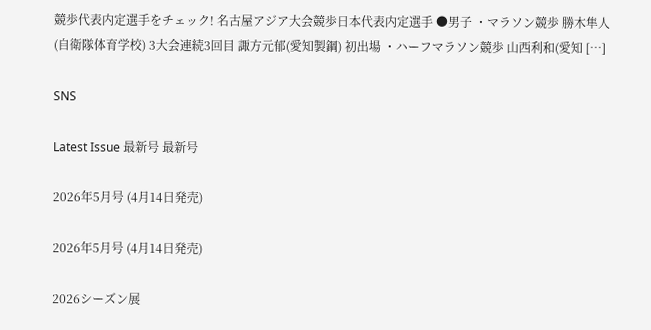競歩代表内定選手をチェック! 名古屋アジア大会競歩日本代表内定選手 ●男子 ・マラソン競歩 勝木隼人(自衛隊体育学校) 3大会連続3回目 諏方元郁(愛知製鋼) 初出場 ・ハーフマラソン競歩 山西利和(愛知 […]

SNS

Latest Issue 最新号 最新号

2026年5月号 (4月14日発売)

2026年5月号 (4月14日発売)

2026シーズン展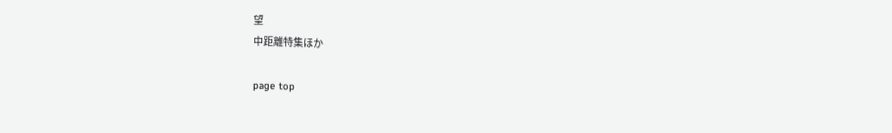望
中距離特集ほか

page top